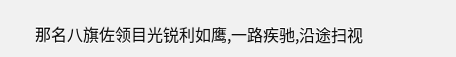那名八旗佐领目光锐利如鹰,一路疾驰,沿途扫视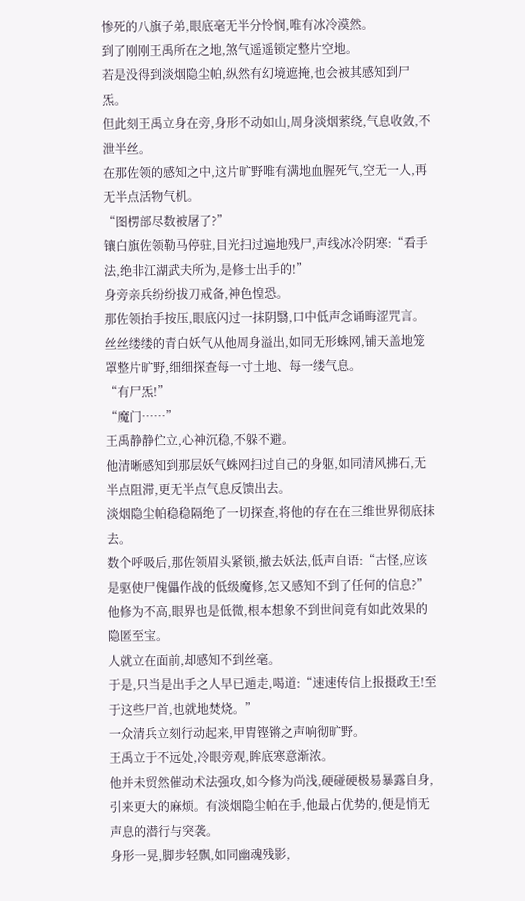惨死的八旗子弟,眼底毫无半分怜悯,唯有冰冷漠然。
到了刚刚王禹所在之地,煞气遥遥锁定整片空地。
若是没得到淡烟隐尘帕,纵然有幻境遮掩,也会被其感知到尸炁。
但此刻王禹立身在旁,身形不动如山,周身淡烟萦绕,气息收敛,不泄半丝。
在那佐领的感知之中,这片旷野唯有满地血腥死气,空无一人,再无半点活物气机。
“图楞部尽数被屠了?”
镶白旗佐领勒马停驻,目光扫过遍地残尸,声线冰冷阴寒:“看手法,绝非江湖武夫所为,是修士出手的!”
身旁亲兵纷纷拔刀戒备,神色惶恐。
那佐领抬手按压,眼底闪过一抹阴翳,口中低声念诵晦涩咒言。
丝丝缕缕的青白妖气从他周身溢出,如同无形蛛网,铺天盖地笼罩整片旷野,细细探查每一寸土地、每一缕气息。
“有尸炁!”
“魔门……”
王禹静静伫立,心神沉稳,不躲不避。
他清晰感知到那层妖气蛛网扫过自己的身躯,如同清风拂石,无半点阻滞,更无半点气息反馈出去。
淡烟隐尘帕稳稳隔绝了一切探查,将他的存在在三维世界彻底抹去。
数个呼吸后,那佐领眉头紧锁,撤去妖法,低声自语:“古怪,应该是驱使尸傀儡作战的低级魔修,怎又感知不到了任何的信息?”
他修为不高,眼界也是低微,根本想象不到世间竟有如此效果的隐匿至宝。
人就立在面前,却感知不到丝毫。
于是,只当是出手之人早已遁走,喝道:“速速传信上报摄政王!至于这些尸首,也就地焚烧。”
一众清兵立刻行动起来,甲胄铿锵之声响彻旷野。
王禹立于不远处,冷眼旁观,眸底寒意渐浓。
他并未贸然催动术法强攻,如今修为尚浅,硬碰硬极易暴露自身,引来更大的麻烦。有淡烟隐尘帕在手,他最占优势的,便是悄无声息的潜行与突袭。
身形一晃,脚步轻飘,如同幽魂残影,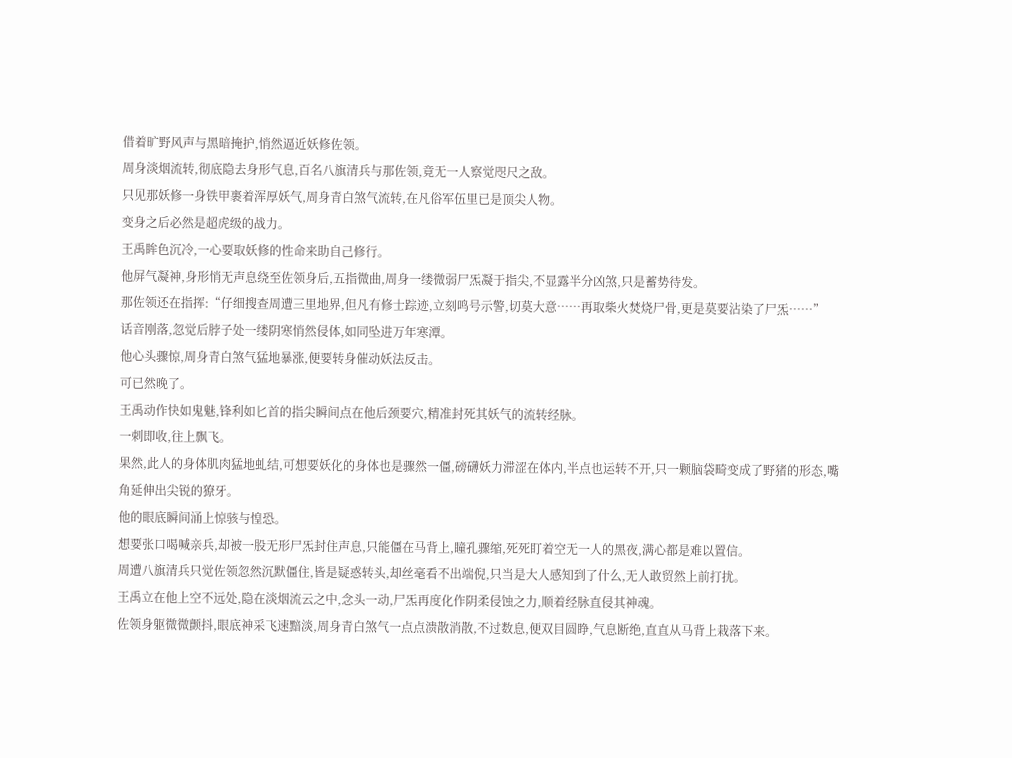借着旷野风声与黑暗掩护,悄然逼近妖修佐领。
周身淡烟流转,彻底隐去身形气息,百名八旗清兵与那佐领,竟无一人察觉咫尺之敌。
只见那妖修一身铁甲裹着浑厚妖气,周身青白煞气流转,在凡俗军伍里已是顶尖人物。
变身之后必然是超虎级的战力。
王禹眸色沉冷,一心要取妖修的性命来助自己修行。
他屏气凝神,身形悄无声息绕至佐领身后,五指微曲,周身一缕微弱尸炁凝于指尖,不显露半分凶煞,只是蓄势待发。
那佐领还在指挥:“仔细搜查周遭三里地界,但凡有修士踪迹,立刻鸣号示警,切莫大意……再取柴火焚烧尸骨,更是莫要沾染了尸炁……”
话音刚落,忽觉后脖子处一缕阴寒悄然侵体,如同坠进万年寒潭。
他心头骤惊,周身青白煞气猛地暴涨,便要转身催动妖法反击。
可已然晚了。
王禹动作快如鬼魅,锋利如匕首的指尖瞬间点在他后颈要穴,精准封死其妖气的流转经脉。
一刺即收,往上飘飞。
果然,此人的身体肌肉猛地虬结,可想要妖化的身体也是骤然一僵,磅礴妖力滞涩在体内,半点也运转不开,只一颗脑袋畸变成了野猪的形态,嘴角延伸出尖锐的獠牙。
他的眼底瞬间涌上惊骇与惶恐。
想要张口喝喊亲兵,却被一股无形尸炁封住声息,只能僵在马背上,瞳孔骤缩,死死盯着空无一人的黑夜,满心都是难以置信。
周遭八旗清兵只觉佐领忽然沉默僵住,皆是疑惑转头,却丝毫看不出端倪,只当是大人感知到了什么,无人敢贸然上前打扰。
王禹立在他上空不远处,隐在淡烟流云之中,念头一动,尸炁再度化作阴柔侵蚀之力,顺着经脉直侵其神魂。
佐领身躯微微颤抖,眼底神采飞速黯淡,周身青白煞气一点点溃散消散,不过数息,便双目圆睁,气息断绝,直直从马背上栽落下来。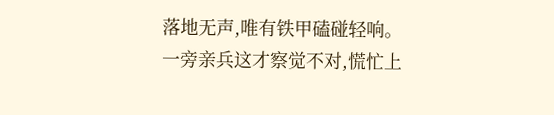落地无声,唯有铁甲磕碰轻响。
一旁亲兵这才察觉不对,慌忙上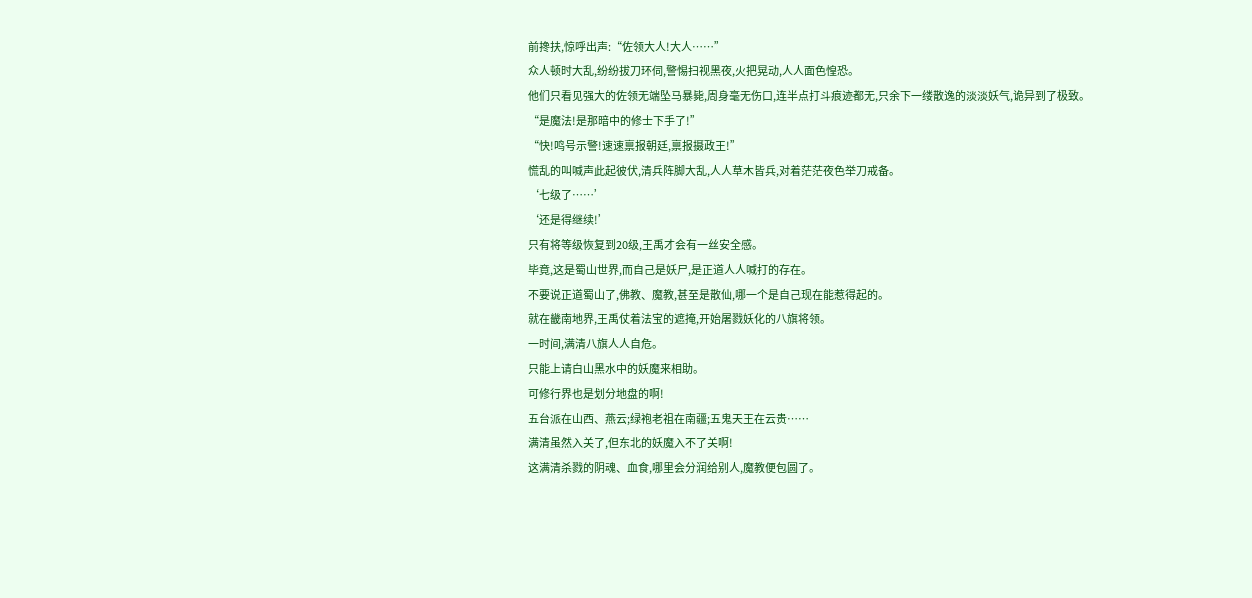前搀扶,惊呼出声:“佐领大人!大人……”
众人顿时大乱,纷纷拔刀环伺,警惕扫视黑夜,火把晃动,人人面色惶恐。
他们只看见强大的佐领无端坠马暴毙,周身毫无伤口,连半点打斗痕迹都无,只余下一缕散逸的淡淡妖气,诡异到了极致。
“是魔法!是那暗中的修士下手了!”
“快!鸣号示警!速速禀报朝廷,禀报摄政王!”
慌乱的叫喊声此起彼伏,清兵阵脚大乱,人人草木皆兵,对着茫茫夜色举刀戒备。
‘七级了……’
‘还是得继续!’
只有将等级恢复到20级,王禹才会有一丝安全感。
毕竟,这是蜀山世界,而自己是妖尸,是正道人人喊打的存在。
不要说正道蜀山了,佛教、魔教,甚至是散仙,哪一个是自己现在能惹得起的。
就在畿南地界,王禹仗着法宝的遮掩,开始屠戮妖化的八旗将领。
一时间,满清八旗人人自危。
只能上请白山黑水中的妖魔来相助。
可修行界也是划分地盘的啊!
五台派在山西、燕云;绿袍老祖在南疆;五鬼天王在云贵……
满清虽然入关了,但东北的妖魔入不了关啊!
这满清杀戮的阴魂、血食,哪里会分润给别人,魔教便包圆了。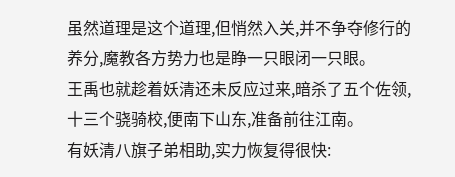虽然道理是这个道理,但悄然入关,并不争夺修行的养分,魔教各方势力也是睁一只眼闭一只眼。
王禹也就趁着妖清还未反应过来,暗杀了五个佐领,十三个骁骑校,便南下山东,准备前往江南。
有妖清八旗子弟相助,实力恢复得很快: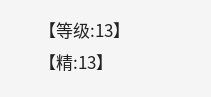【等级:13】
【精:13】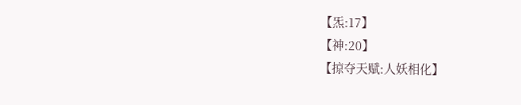【炁:17】
【神:20】
【掠夺天赋:人妖相化】